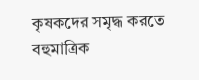কৃষকদের সমৃদ্ধ করতে বহুমাত্রিক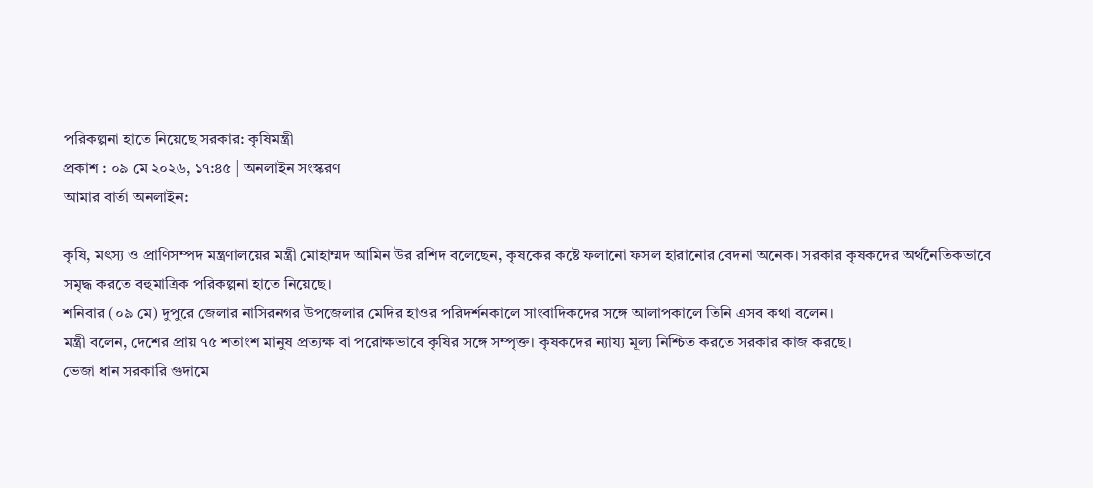পরিকল্পনা হাতে নিয়েছে সরকার: কৃষিমন্ত্রী
প্রকাশ : ০৯ মে ২০২৬, ১৭:৪৫ | অনলাইন সংস্করণ
আমার বার্তা অনলাইন:

কৃষি, মৎস্য ও প্রাণিসম্পদ মন্ত্রণালয়ের মন্ত্রী মোহাম্মদ আমিন উর রশিদ বলেছেন, কৃষকের কষ্টে ফলানো ফসল হারানোর বেদনা অনেক। সরকার কৃষকদের অর্থনৈতিকভাবে সমৃদ্ধ করতে বহুমাত্রিক পরিকল্পনা হাতে নিয়েছে।
শনিবার (০৯ মে) দুপুরে জেলার নাসিরনগর উপজেলার মেদির হাওর পরিদর্শনকালে সাংবাদিকদের সঙ্গে আলাপকালে তিনি এসব কথা বলেন।
মন্ত্রী বলেন, দেশের প্রায় ৭৫ শতাংশ মানুষ প্রত্যক্ষ বা পরোক্ষভাবে কৃষির সঙ্গে সম্পৃক্ত। কৃষকদের ন্যায্য মূল্য নিশ্চিত করতে সরকার কাজ করছে।
ভেজা ধান সরকারি গুদামে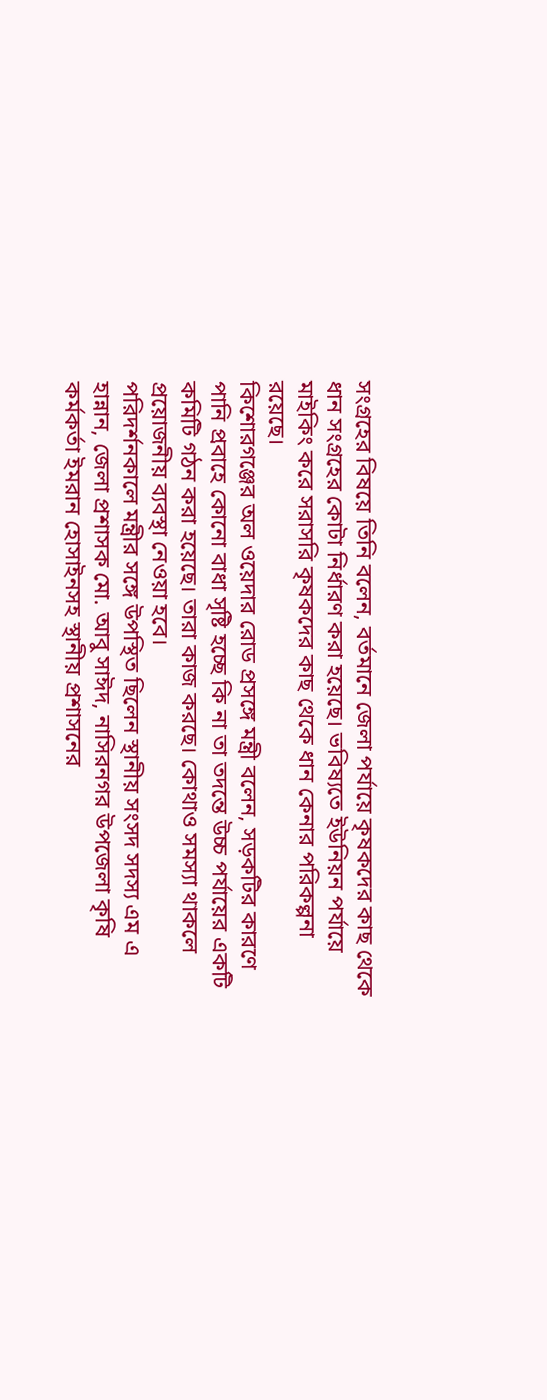সংগ্রহের বিষয়ে তিনি বলেন, বর্তমানে জেলা পর্যায়ে কৃষকদের কাছ থেকে ধান সংগ্রহের কোটা নির্ধারণ করা হয়েছে। ভবিষ্যতে ইউনিয়ন পর্যায়ে মাইকিং করে সরাসরি কৃষকদের কাছ থেকে ধান কেনার পরিকল্পনা রয়েছে।
কিশোরগঞ্জের অল ওয়েদার রোড প্রসঙ্গে মন্ত্রী বলেন, সড়কটির কারণে পানি প্রবাহে কোনো বাধা সৃষ্টি হচ্ছে কি না তা তদন্তে উচ্চ পর্যায়ের একটি কমিটি গঠন করা হয়েছে। তারা কাজ করছে। কোথাও সমস্যা থাকলে প্রয়োজনীয় ব্যবস্থা নেওয়া হবে।
পরিদর্শনকালে মন্ত্রীর সঙ্গে উপস্থিত ছিলেন স্থানীয় সংসদ সদস্য এম এ হান্নান, জেলা প্রশাসক মো. আবু সাঈদ, নাসিরনগর উপজেলা কৃষি কর্মকর্তা ইমরান হোসাইনসহ স্থানীয় প্রশাসনের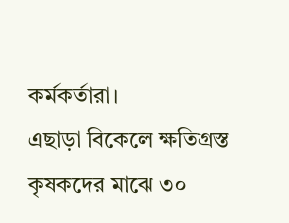কর্মকর্তারা।
এছাড়া বিকেলে ক্ষতিগ্রস্ত কৃষকদের মাঝে ৩০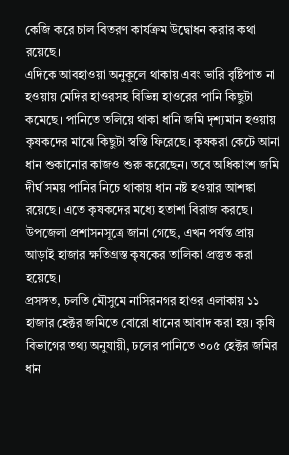কেজি করে চাল বিতরণ কার্যক্রম উদ্বোধন করার কথা রয়েছে।
এদিকে আবহাওয়া অনুকূলে থাকায় এবং ভারি বৃষ্টিপাত না হওয়ায় মেদির হাওরসহ বিভিন্ন হাওরের পানি কিছুটা কমেছে। পানিতে তলিয়ে থাকা ধানি জমি দৃশ্যমান হওয়ায় কৃষকদের মাঝে কিছুটা স্বস্তি ফিরেছে। কৃষকরা কেটে আনা ধান শুকানোর কাজও শুরু করেছেন। তবে অধিকাংশ জমি দীর্ঘ সময় পানির নিচে থাকায় ধান নষ্ট হওয়ার আশঙ্কা রয়েছে। এতে কৃষকদের মধ্যে হতাশা বিরাজ করছে।
উপজেলা প্রশাসনসূত্রে জানা গেছে, এখন পর্যন্ত প্রায় আড়াই হাজার ক্ষতিগ্রস্ত কৃষকের তালিকা প্রস্তুত করা হয়েছে।
প্রসঙ্গত, চলতি মৌসুমে নাসিরনগর হাওর এলাকায় ১১ হাজার হেক্টর জমিতে বোরো ধানের আবাদ করা হয়। কৃষি বিভাগের তথ্য অনুযায়ী, ঢলের পানিতে ৩০৫ হেক্টর জমির ধান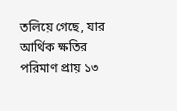তলিয়ে গেছে, যার আর্থিক ক্ষতির পরিমাণ প্রায় ১৩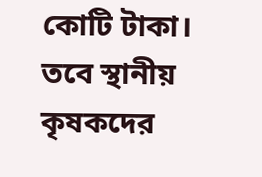কোটি টাকা। তবে স্থানীয় কৃষকদের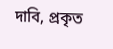দাবি, প্রকৃত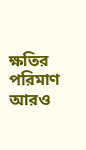ক্ষতির পরিমাণ আরও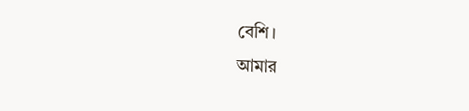বেশি।
আমার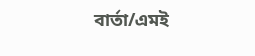বার্তা/এমই